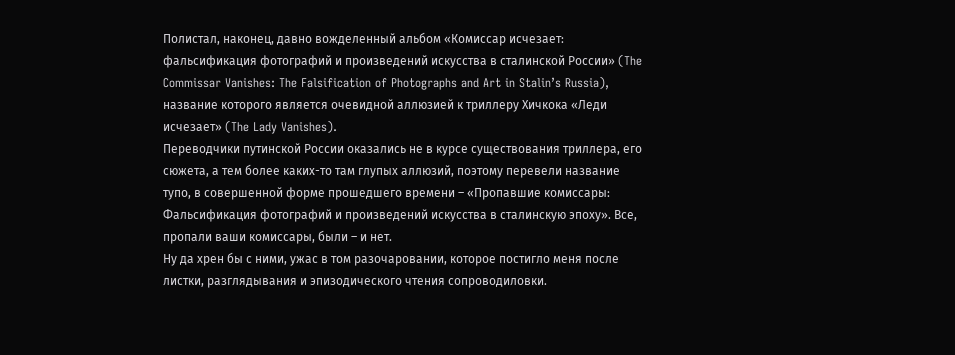Полистал, наконец, давно вожделенный альбом «Комиссар исчезает: фальсификация фотографий и произведений искусства в сталинской России» (The Commissar Vanishes: The Falsification of Photographs and Art in Stalin’s Russia), название которого является очевидной аллюзией к триллеру Хичкока «Леди исчезает» (The Lady Vanishes).
Переводчики путинской России оказались не в курсе существования триллера, его сюжета, а тем более каких-то там глупых аллюзий, поэтому перевели название тупо, в совершенной форме прошедшего времени – «Пропавшие комиссары: Фальсификация фотографий и произведений искусства в сталинскую эпоху». Все, пропали ваши комиссары, были – и нет.
Ну да хрен бы с ними, ужас в том разочаровании, которое постигло меня после листки, разглядывания и эпизодического чтения сопроводиловки.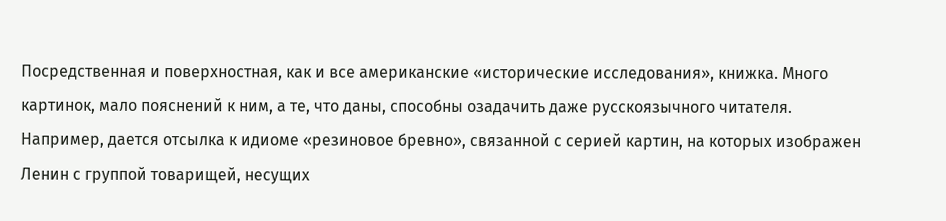Посредственная и поверхностная, как и все американские «исторические исследования», книжка. Много картинок, мало пояснений к ним, а те, что даны, способны озадачить даже русскоязычного читателя.
Например, дается отсылка к идиоме «резиновое бревно», связанной с серией картин, на которых изображен Ленин с группой товарищей, несущих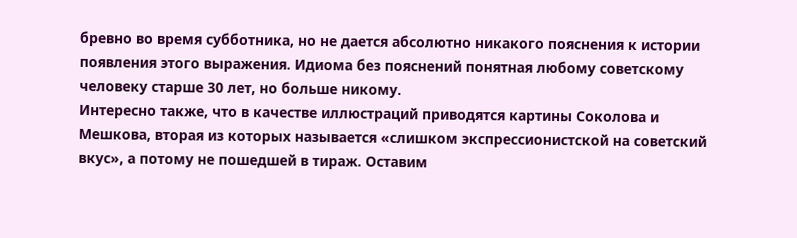бревно во время субботника, но не дается абсолютно никакого пояснения к истории появления этого выражения. Идиома без пояснений понятная любому советскому человеку старше 30 лет, но больше никому.
Интересно также, что в качестве иллюстраций приводятся картины Соколова и Мешкова, вторая из которых называется «слишком экспрессионистской на советский вкус», а потому не пошедшей в тираж. Оставим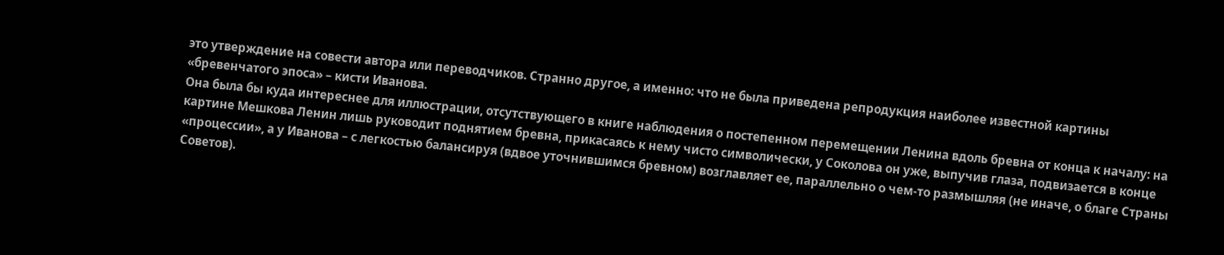это утверждение на совести автора или переводчиков. Странно другое, а именно: что не была приведена репродукция наиболее известной картины «бревенчатого эпоса» – кисти Иванова.
Она была бы куда интереснее для иллюстрации, отсутствующего в книге наблюдения о постепенном перемещении Ленина вдоль бревна от конца к началу: на картине Мешкова Ленин лишь руководит поднятием бревна, прикасаясь к нему чисто символически, у Соколова он уже, выпучив глаза, подвизается в конце «процессии», а у Иванова – с легкостью балансируя (вдвое уточнившимся бревном) возглавляет ее, параллельно о чем-то размышляя (не иначе, о благе Страны Советов).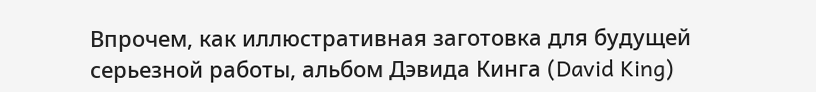Впрочем, как иллюстративная заготовка для будущей серьезной работы, альбом Дэвида Кинга (David King)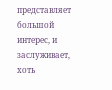представляет большой интерес, и заслуживает, хоть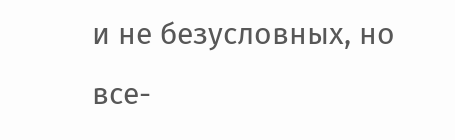и не безусловных, но все-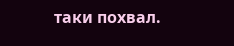таки похвал.